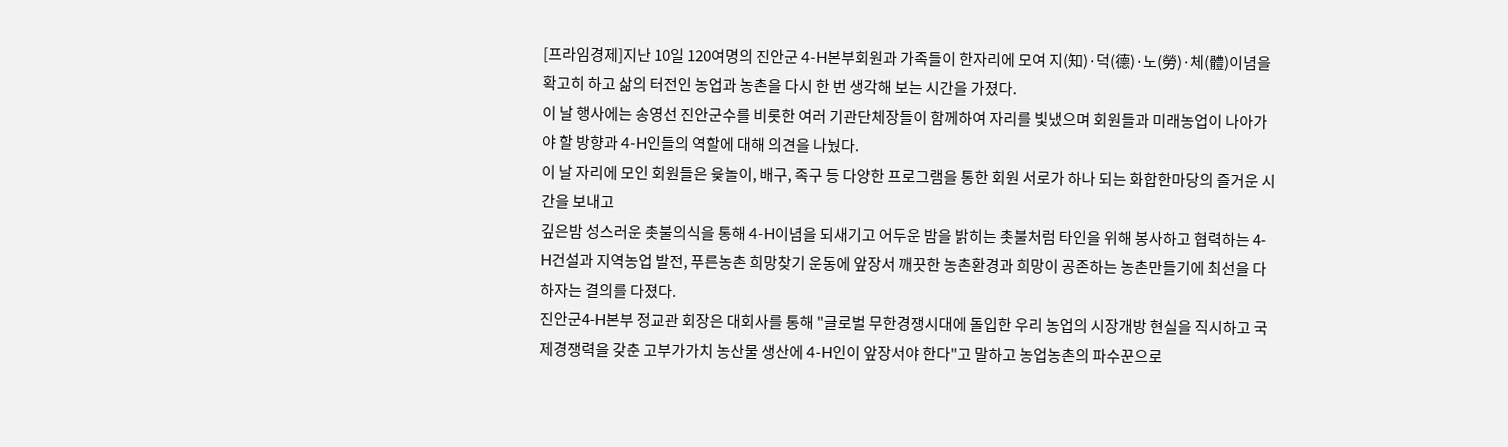[프라임경제]지난 10일 120여명의 진안군 4-H본부회원과 가족들이 한자리에 모여 지(知)·덕(德)·노(勞)·체(體)이념을 확고히 하고 삶의 터전인 농업과 농촌을 다시 한 번 생각해 보는 시간을 가졌다.
이 날 행사에는 송영선 진안군수를 비롯한 여러 기관단체장들이 함께하여 자리를 빛냈으며 회원들과 미래농업이 나아가야 할 방향과 4-H인들의 역할에 대해 의견을 나눴다.
이 날 자리에 모인 회원들은 윷놀이, 배구, 족구 등 다양한 프로그램을 통한 회원 서로가 하나 되는 화합한마당의 즐거운 시간을 보내고
깊은밤 성스러운 촛불의식을 통해 4-H이념을 되새기고 어두운 밤을 밝히는 촛불처럼 타인을 위해 봉사하고 협력하는 4-H건설과 지역농업 발전, 푸른농촌 희망찾기 운동에 앞장서 깨끗한 농촌환경과 희망이 공존하는 농촌만들기에 최선을 다하자는 결의를 다졌다.
진안군4-H본부 정교관 회장은 대회사를 통해 "글로벌 무한경쟁시대에 돌입한 우리 농업의 시장개방 현실을 직시하고 국제경쟁력을 갖춘 고부가가치 농산물 생산에 4-H인이 앞장서야 한다"고 말하고 농업농촌의 파수꾼으로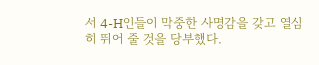서 4-H인들이 막중한 사명감을 갖고 열심히 뛰어 줄 것을 당부했다.